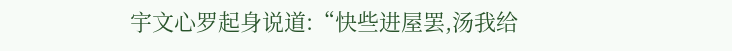宇文心罗起身说道:“快些进屋罢,汤我给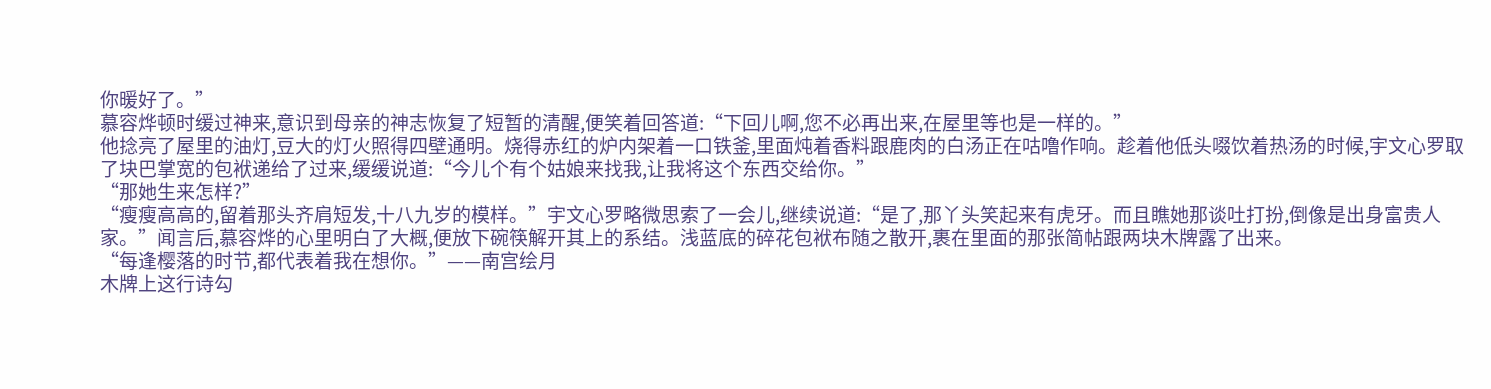你暖好了。”
慕容烨顿时缓过神来,意识到母亲的神志恢复了短暂的清醒,便笑着回答道:“下回儿啊,您不必再出来,在屋里等也是一样的。”
他捻亮了屋里的油灯,豆大的灯火照得四壁通明。烧得赤红的炉内架着一口铁釜,里面炖着香料跟鹿肉的白汤正在咕噜作响。趁着他低头啜饮着热汤的时候,宇文心罗取了块巴掌宽的包袱递给了过来,缓缓说道:“今儿个有个姑娘来找我,让我将这个东西交给你。”
“那她生来怎样?”
“瘦瘦高高的,留着那头齐肩短发,十八九岁的模样。”宇文心罗略微思索了一会儿,继续说道:“是了,那丫头笑起来有虎牙。而且瞧她那谈吐打扮,倒像是出身富贵人家。”闻言后,慕容烨的心里明白了大概,便放下碗筷解开其上的系结。浅蓝底的碎花包袱布随之散开,裹在里面的那张简帖跟两块木牌露了出来。
“每逢樱落的时节,都代表着我在想你。”——南宫绘月
木牌上这行诗勾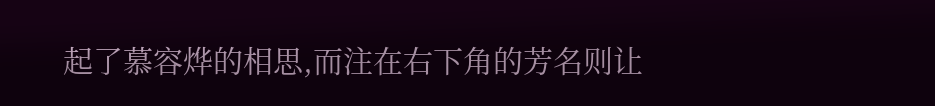起了慕容烨的相思,而注在右下角的芳名则让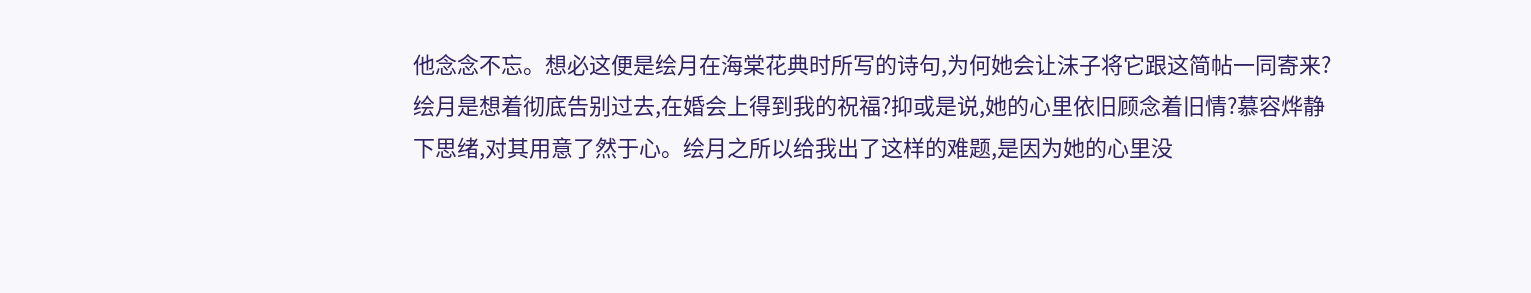他念念不忘。想必这便是绘月在海棠花典时所写的诗句,为何她会让沫子将它跟这简帖一同寄来?
绘月是想着彻底告别过去,在婚会上得到我的祝福?抑或是说,她的心里依旧顾念着旧情?慕容烨静下思绪,对其用意了然于心。绘月之所以给我出了这样的难题,是因为她的心里没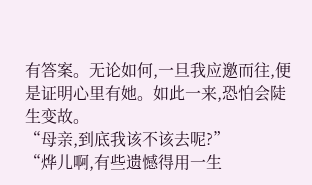有答案。无论如何,一旦我应邀而往,便是证明心里有她。如此一来,恐怕会陡生变故。
“母亲,到底我该不该去呢?”
“烨儿啊,有些遗憾得用一生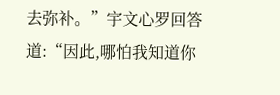去弥补。”宇文心罗回答道:“因此,哪怕我知道你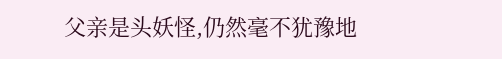父亲是头妖怪,仍然毫不犹豫地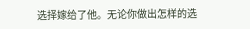选择嫁给了他。无论你做出怎样的选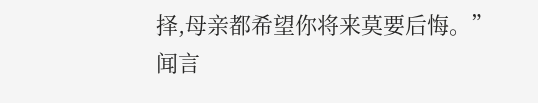择,母亲都希望你将来莫要后悔。”
闻言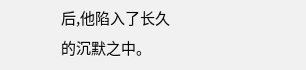后,他陷入了长久的沉默之中。